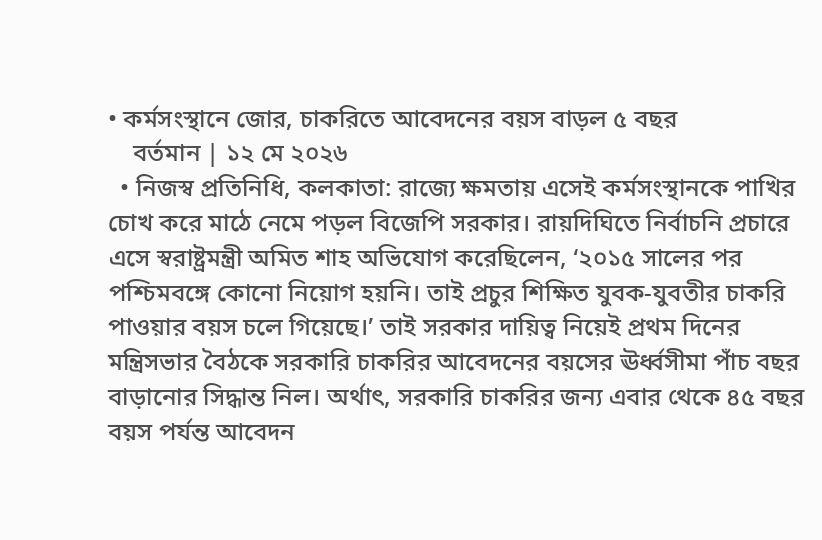• কর্মসংস্থানে জোর, চাকরিতে আবেদনের বয়স বাড়ল ৫ বছর
    বর্তমান | ১২ মে ২০২৬
  • নিজস্ব প্রতিনিধি, কলকাতা: রাজ্যে ক্ষমতায় এসেই কর্মসংস্থানকে পাখির চোখ করে মাঠে নেমে পড়ল বিজেপি সরকার। রায়দিঘিতে নির্বাচনি প্রচারে এসে স্বরাষ্ট্রমন্ত্রী অমিত শাহ অভিযোগ করেছিলেন, ‘২০১৫ সালের পর পশ্চিমবঙ্গে কোনো নিয়োগ হয়নি। তাই প্রচুর শিক্ষিত যুবক-যুবতীর চাকরি পাওয়ার বয়স চলে গিয়েছে।’ তাই সরকার দায়িত্ব নিয়েই প্রথম দিনের মন্ত্রিসভার বৈঠকে সরকারি চাকরির আবেদনের বয়সের ঊর্ধ্বসীমা পাঁচ বছর বাড়ানোর সিদ্ধান্ত নিল। অর্থাৎ, সরকারি চাকরির জন্য এবার থেকে ৪৫ বছর বয়স পর্যন্ত আবেদন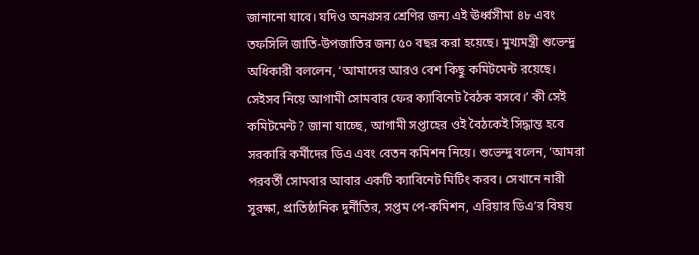জানানো যাবে। যদিও অনগ্রসর শ্রেণির জন্য এই ঊর্ধ্বসীমা ৪৮ এবং তফসিলি জাতি-উপজাতির জন্য ৫০ বছর করা হয়েছে। মুখ্যমন্ত্রী শুভেন্দু অধিকারী বললেন, ‘আমাদের আরও বেশ কিছু কমিটমেন্ট রয়েছে। সেইসব নিয়ে আগামী সোমবার ফের ক্যাবিনেট বৈঠক বসবে।’ কী সেই কমিটমেন্ট? জানা যাচ্ছে, আগামী সপ্তাহের ওই বৈঠকেই সিদ্ধান্ত হবে সরকারি কর্মীদের ডিএ এবং বেতন কমিশন নিয়ে। শুভেন্দু বলেন, ‘আমরা পরবর্তী সোমবার আবার একটি ক্যাবিনেট মিটিং করব। সেখানে নারী সুরক্ষা, প্রাতিষ্ঠানিক দুর্নীতির, সপ্তম পে-কমিশন, এরিয়ার ডিএ’র বিষয়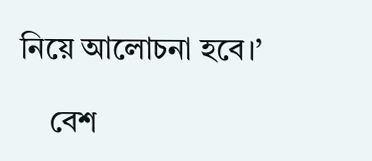নিয়ে আলোচনা হবে।’

    বেশ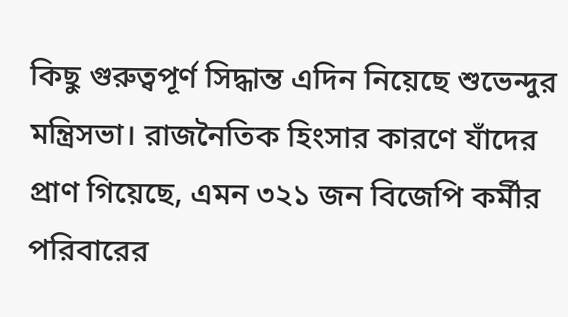কিছু গুরুত্বপূর্ণ সিদ্ধান্ত এদিন নিয়েছে শুভেন্দুর মন্ত্রিসভা। রাজনৈতিক হিংসার কারণে যাঁদের প্রাণ গিয়েছে, এমন ৩২১ জন বিজেপি কর্মীর পরিবারের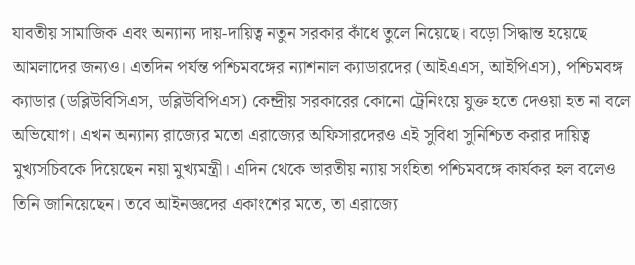যাবতীয় সামাজিক এবং অন্যান্য দায়-দায়িত্ব নতুন সরকার কাঁধে তুলে নিয়েছে। বড়ো সিদ্ধান্ত হয়েছে আমলাদের জন্যও। এতদিন পর্যন্ত পশ্চিমবঙ্গের ন্যাশনাল ক্যাডারদের (আইএএস, আইপিএস), পশ্চিমবঙ্গ ক্যাডার (ডব্লিউবিসিএস, ডব্লিউবিপিএস) কেন্দ্রীয় সরকারের কোনো ট্রেনিংয়ে যুক্ত হতে দেওয়া হত না বলে অভিযোগ। এখন অন্যান্য রাজ্যের মতো এরাজ্যের অফিসারদেরও এই সুবিধা সুনিশ্চিত করার দায়িত্ব মুখ্যসচিবকে দিয়েছেন নয়া মুখ্যমন্ত্রী। এদিন থেকে ভারতীয় ন্যায় সংহিতা পশ্চিমবঙ্গে কার্যকর হল বলেও তিনি জানিয়েছেন। তবে আইনজ্ঞদের একাংশের মতে, তা এরাজ্যে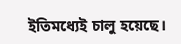ইতিমধ্যেই চালু হয়েছে।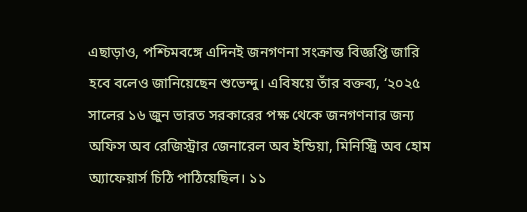এছাড়াও, পশ্চিমবঙ্গে এদিনই জনগণনা সংক্রান্ত বিজ্ঞপ্তি জারি হবে বলেও জানিয়েছেন শুভেন্দু। এবিষয়ে তাঁর বক্তব্য, ‘২০২৫ সালের ১৬ জুন ভারত সরকারের পক্ষ থেকে জনগণনার জন্য অফিস অব রেজিস্ট্রার জেনারেল অব ইন্ডিয়া, মিনিস্ট্রি অব হোম অ্যাফেয়ার্স চিঠি পাঠিয়েছিল। ১১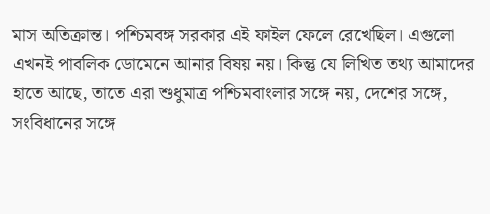মাস অতিক্রান্ত। পশ্চিমবঙ্গ সরকার এই ফাইল ফেলে রেখেছিল। এগুলো এখনই পাবলিক ডোমেনে আনার বিষয় নয়। কিন্তু যে লিখিত তথ্য আমাদের হাতে আছে, তাতে এরা শুধুমাত্র পশ্চিমবাংলার সঙ্গে নয়, দেশের সঙ্গে, সংবিধানের সঙ্গে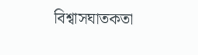বিশ্বাসঘাতকতা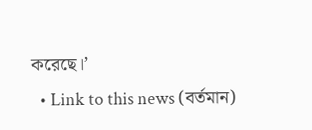করেছে।’
  • Link to this news (বর্তমান)